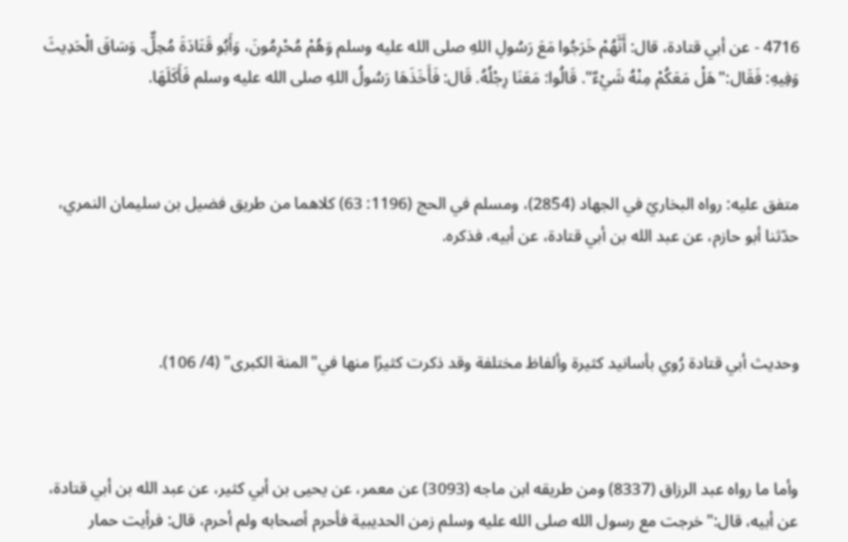4716 - عن أبي قتادة، قال: أَنَّهُمْ خَرَجُوا مَعَ رَسُولِ اللهِ صلى الله عليه وسلم وَهُمْ مُحْرِمُونَ، وَأَبُو قَتَادَةَ مُحِلٌّ. وَسَاقَ الْحَدِيثَ وَفِيهِ: فَقَال:"هَلْ مَعَكُمْ مِنْهُ شَيْءٌ". قَالُوا: مَعَنَا رِجْلُهُ. قَال: فَأَخَذَهَا رَسُولُ اللهِ صلى الله عليه وسلم فَأَكَلَهَا.



متفق عليه: رواه البخاريّ في الجهاد (2854)، ومسلم في الحج (1196: 63) كلاهما من طريق فضيل بن سليمان النمري، حدّثنا أبو حازم، عن عبد الله بن أبي قتادة، عن أبيه، فذكره.



وحديث أبي قتادة رُوي بأسانيد كثيرة وألفاظ مختلفة وقد ذكرت كثيرًا منها في"المنة الكبرى" (4/ 106).



وأما ما رواه عبد الرزاق (8337) ومن طريقه ابن ماجه (3093) عن معمر، عن يحيى بن أبي كثير، عن عبد الله بن أبي قتادة، عن أبيه، قال:"خرجت مع رسول الله صلى الله عليه وسلم زمن الحديبية فأحرم أصحابه ولم أحرم، قال: فرأيت حمار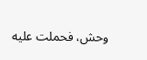وحش، فحملت عليه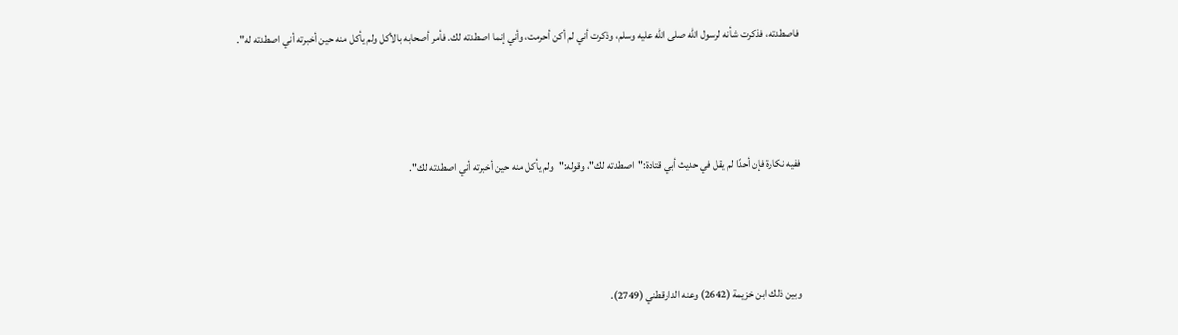فاصطدته، فذكرت شأنه لرسول الله صلى الله عليه وسلم، وذكرت أني لم أكن أحرمت، وأني إنما اصطدته لك. فأمر أصحابه بالأكل ولم يأكل منه حين أخبرته أني اصطدته له".



ففيه نكارة فإن أحدًا لم يقل في حديث أبي قتادة:"اصطدته لك"، وقوله:"ولم يأكل منه حين أخبرته أني اصطدته لك".



وبين ذلك ابن خزيمة (2642) وعنه الدارقطني (2749).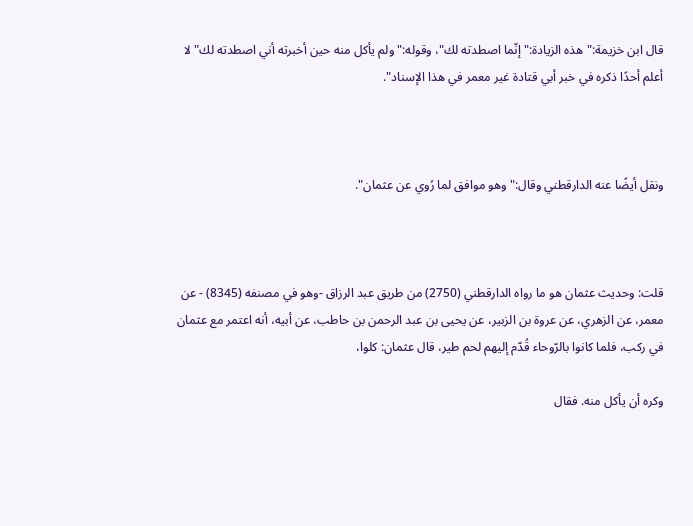قال ابن خزيمة:"هذه الزيادة:"إنّما اصطدته لك"، وقوله:"ولم يأكل منه حين أخبرته أني اصطدته لك" لا أعلم أحدًا ذكره في خبر أبي قتادة غير معمر في هذا الإسناد".



ونقل أيضًا عنه الدارقطني وقال:"وهو موافق لما رُوي عن عثمان".



قلت: وحديث عثمان هو ما رواه الدارقطني (2750) من طريق عبد الرزاق -وهو في مصنفه (8345) - عن معمر، عن الزهري، عن عروة بن الزبير، عن يحيى بن عبد الرحمن بن حاطب، عن أبيه، أنه اعتمر مع عثمان في ركب، فلما كانوا بالرّوحاء قُدّم إليهم لحم طير، قال عثمان: كلوا،

وكره أن يأكل منه. فقال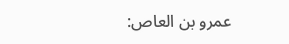عمرو بن العاص: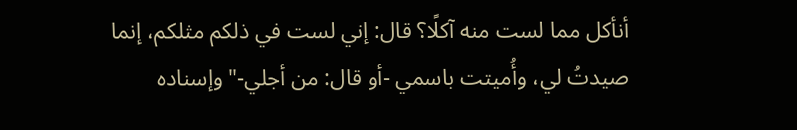أنأكل مما لست منه آكلًا؟ قال: إني لست في ذلكم مثلكم، إنما صيدتُ لي، وأُميتت باسمي -أو قال: من أجلي-" وإسناده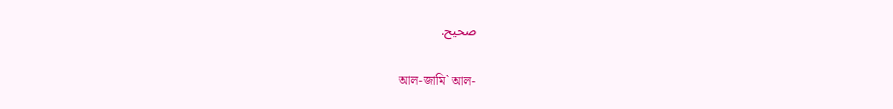صحيح.

আল-জামি` আল-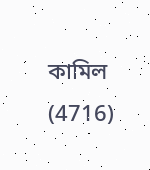কামিল (4716)